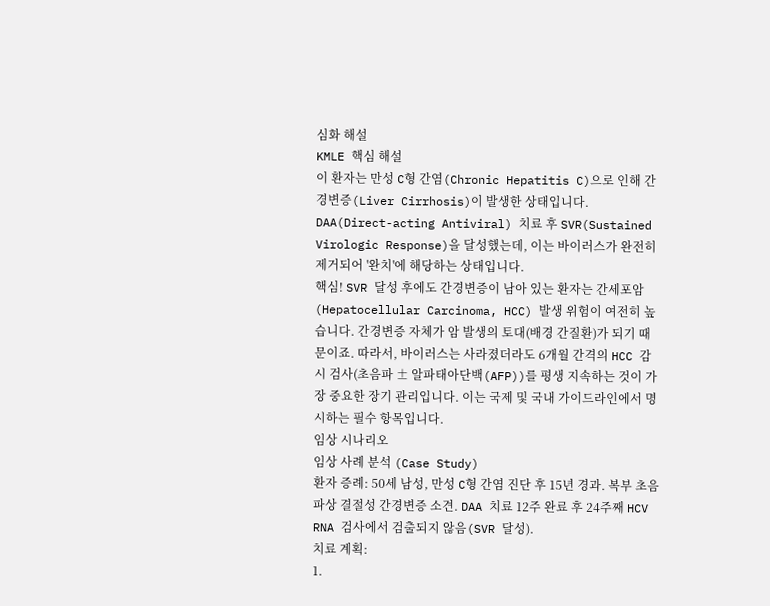심화 해설
KMLE 핵심 해설
이 환자는 만성 C형 간염(Chronic Hepatitis C)으로 인해 간경변증(Liver Cirrhosis)이 발생한 상태입니다. DAA(Direct-acting Antiviral) 치료 후 SVR(Sustained Virologic Response)을 달성했는데, 이는 바이러스가 완전히 제거되어 '완치'에 해당하는 상태입니다.
핵심! SVR 달성 후에도 간경변증이 남아 있는 환자는 간세포암(Hepatocellular Carcinoma, HCC) 발생 위험이 여전히 높습니다. 간경변증 자체가 암 발생의 토대(배경 간질환)가 되기 때문이죠. 따라서, 바이러스는 사라졌더라도 6개월 간격의 HCC 감시 검사(초음파 ± 알파태아단백(AFP))를 평생 지속하는 것이 가장 중요한 장기 관리입니다. 이는 국제 및 국내 가이드라인에서 명시하는 필수 항목입니다.
임상 시나리오
임상 사례 분석 (Case Study)
환자 증례: 50세 남성, 만성 C형 간염 진단 후 15년 경과. 복부 초음파상 결절성 간경변증 소견. DAA 치료 12주 완료 후 24주째 HCV RNA 검사에서 검출되지 않음(SVR 달성).
치료 계획:
1.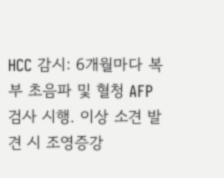HCC 감시: 6개월마다 복부 초음파 및 혈청 AFP 검사 시행. 이상 소견 발견 시 조영증강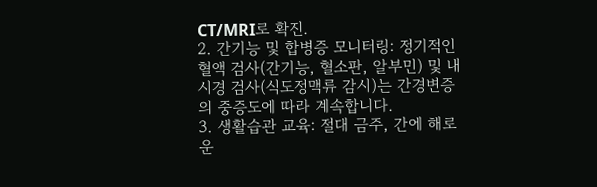CT/MRI로 확진.
2. 간기능 및 합병증 모니터링: 정기적인 혈액 검사(간기능, 혈소판, 알부민) 및 내시경 검사(식도정맥류 감시)는 간경변증의 중증도에 따라 계속합니다.
3. 생활습관 교육: 절대 금주, 간에 해로운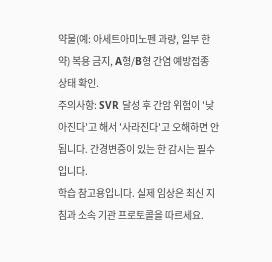약물(예: 아세트아미노펜 과량, 일부 한약) 복용 금지, A형/B형 간염 예방접종 상태 확인.
주의사항: SVR 달성 후 간암 위험이 '낮아진다'고 해서 '사라진다'고 오해하면 안 됩니다. 간경변증이 있는 한 감시는 필수입니다.
학습 참고용입니다. 실제 임상은 최신 지침과 소속 기관 프로토콜을 따르세요.